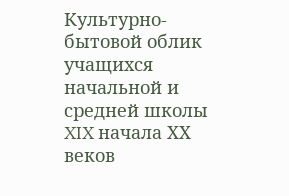Культурно-бытовой облик учащихся начальной и средней школы XIX начала ХХ веков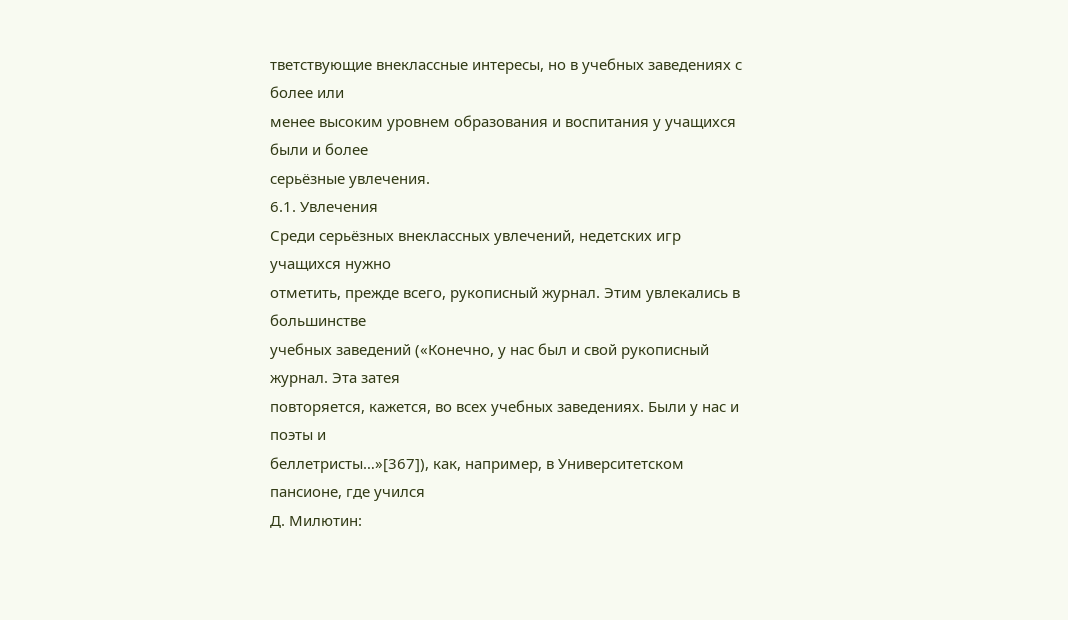тветствующие внеклассные интересы, но в учебных заведениях с более или
менее высоким уровнем образования и воспитания у учащихся были и более
серьёзные увлечения.
6.1. Увлечения
Среди серьёзных внеклассных увлечений, недетских игр учащихся нужно
отметить, прежде всего, рукописный журнал. Этим увлекались в большинстве
учебных заведений («Конечно, у нас был и свой рукописный журнал. Эта затея
повторяется, кажется, во всех учебных заведениях. Были у нас и поэты и
беллетристы…»[367]), как, например, в Университетском пансионе, где учился
Д. Милютин: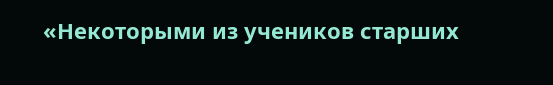«Некоторыми из учеников старших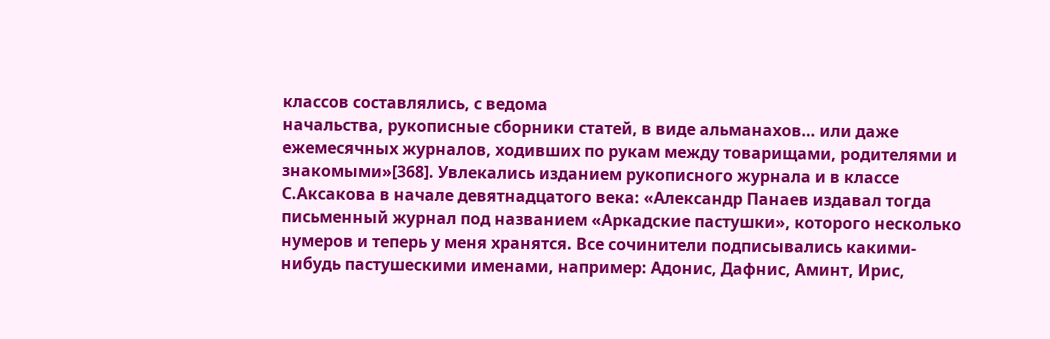классов составлялись, с ведома
начальства, рукописные сборники статей, в виде альманахов… или даже
ежемесячных журналов, ходивших по рукам между товарищами, родителями и
знакомыми»[368]. Увлекались изданием рукописного журнала и в классе
С.Аксакова в начале девятнадцатого века: «Александр Панаев издавал тогда
письменный журнал под названием «Аркадские пастушки», которого несколько
нумеров и теперь у меня хранятся. Все сочинители подписывались какими-
нибудь пастушескими именами, например: Адонис, Дафнис, Аминт, Ирис,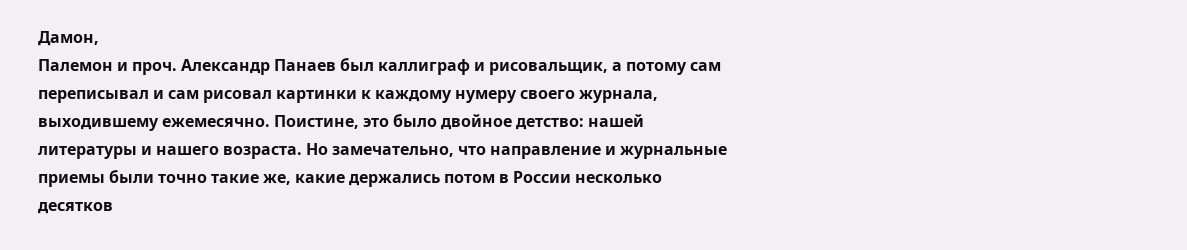Дамон,
Палемон и проч. Александр Панаев был каллиграф и рисовальщик, а потому сам
переписывал и сам рисовал картинки к каждому нумеру своего журнала,
выходившему ежемесячно. Поистине, это было двойное детство: нашей
литературы и нашего возраста. Но замечательно, что направление и журнальные
приемы были точно такие же, какие держались потом в России несколько
десятков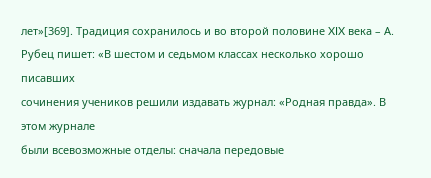лет»[369]. Традиция сохранилось и во второй половине XIX века – А.
Рубец пишет: «В шестом и седьмом классах несколько хорошо писавших
сочинения учеников решили издавать журнал: «Родная правда». В этом журнале
были всевозможные отделы: сначала передовые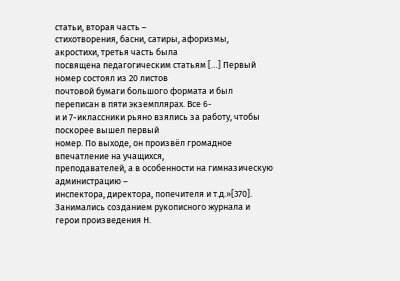статьи, вторая часть –
стихотворения, басни, сатиры, афоризмы, акростихи, третья часть была
посвящена педагогическим статьям […] Первый номер состоял из 20 листов
почтовой бумаги большого формата и был переписан в пяти экземплярах. Все 6-
и и 7-иклассники рьяно взялись за работу, чтобы поскорее вышел первый
номер. По выходе, он произвёл громадное впечатление на учащихся,
преподавателей, а в особенности на гимназическую администрацию –
инспектора, директора, попечителя и т.д.»[370].
Занимались созданием рукописного журнала и герои произведения Н.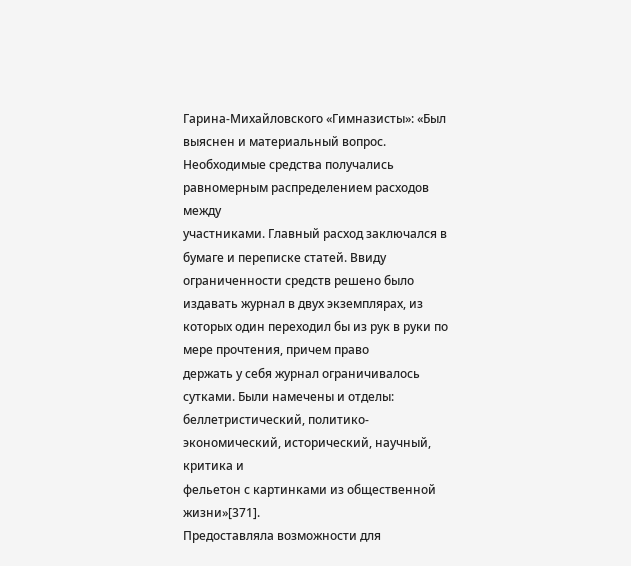Гарина-Михайловского «Гимназисты»: «Был выяснен и материальный вопрос.
Необходимые средства получались равномерным распределением расходов между
участниками. Главный расход заключался в бумаге и переписке статей. Ввиду
ограниченности средств решено было издавать журнал в двух экземплярах, из
которых один переходил бы из рук в руки по мере прочтения, причем право
держать у себя журнал ограничивалось сутками. Были намечены и отделы:
беллетристический, политико-экономический, исторический, научный, критика и
фельетон с картинками из общественной жизни»[371].
Предоставляла возможности для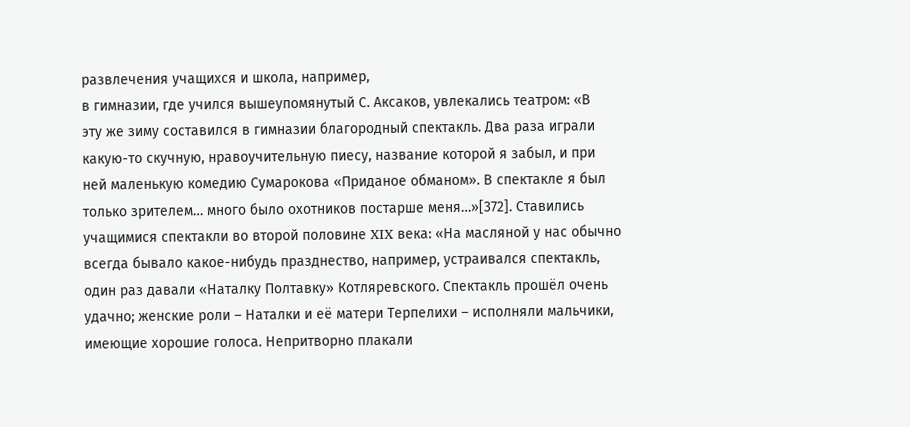развлечения учащихся и школа, например,
в гимназии, где учился вышеупомянутый С. Аксаков, увлекались театром: «В
эту же зиму составился в гимназии благородный спектакль. Два раза играли
какую-то скучную, нравоучительную пиесу, название которой я забыл, и при
ней маленькую комедию Сумарокова «Приданое обманом». В спектакле я был
только зрителем… много было охотников постарше меня…»[372]. Ставились
учащимися спектакли во второй половине XIX века: «На масляной у нас обычно
всегда бывало какое-нибудь празднество, например, устраивался спектакль,
один раз давали «Наталку Полтавку» Котляревского. Спектакль прошёл очень
удачно; женские роли – Наталки и её матери Терпелихи – исполняли мальчики,
имеющие хорошие голоса. Непритворно плакали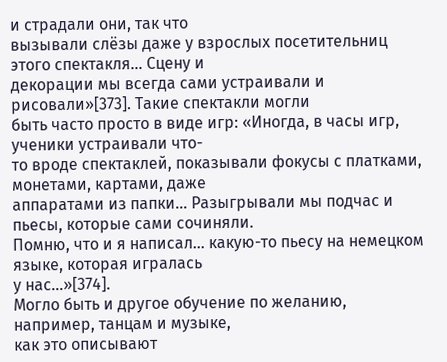и страдали они, так что
вызывали слёзы даже у взрослых посетительниц этого спектакля… Сцену и
декорации мы всегда сами устраивали и рисовали»[373]. Такие спектакли могли
быть часто просто в виде игр: «Иногда, в часы игр, ученики устраивали что-
то вроде спектаклей, показывали фокусы с платками, монетами, картами, даже
аппаратами из папки… Разыгрывали мы подчас и пьесы, которые сами сочиняли.
Помню, что и я написал… какую-то пьесу на немецком языке, которая игралась
у нас…»[374].
Могло быть и другое обучение по желанию, например, танцам и музыке,
как это описывают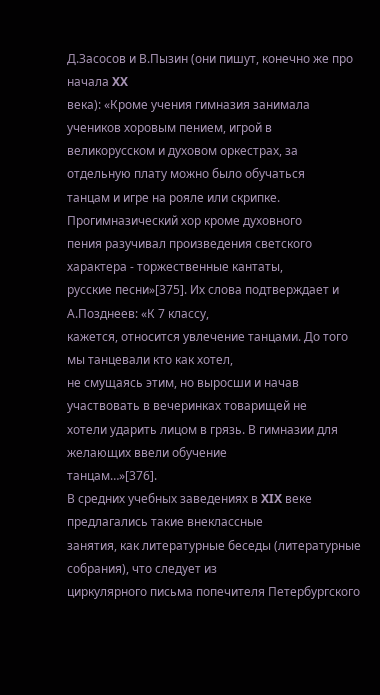Д.Засосов и В.Пызин (они пишут, конечно же про начала XX
века): «Кроме учения гимназия занимала учеников хоровым пением, игрой в
великорусском и духовом оркестрах, за отдельную плату можно было обучаться
танцам и игре на рояле или скрипке. Прогимназический хор кроме духовного
пения разучивал произведения светского характера - торжественные кантаты,
русские песни»[375]. Их слова подтверждает и А.Позднеев: «К 7 классу,
кажется, относится увлечение танцами. До того мы танцевали кто как хотел,
не смущаясь этим, но выросши и начав участвовать в вечеринках товарищей не
хотели ударить лицом в грязь. В гимназии для желающих ввели обучение
танцам…»[376].
В средних учебных заведениях в XIX веке предлагались такие внеклассные
занятия, как литературные беседы (литературные собрания), что следует из
циркулярного письма попечителя Петербургского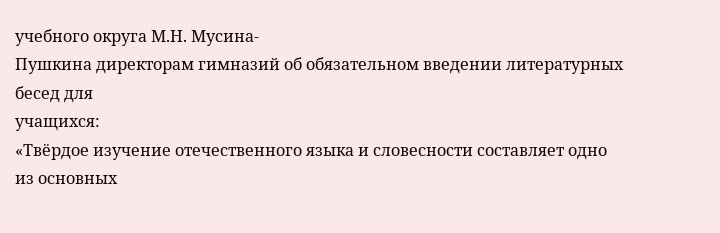учебного округа М.Н. Мусина-
Пушкина директорам гимназий об обязательном введении литературных бесед для
учащихся:
«Твёрдое изучение отечественного языка и словесности составляет одно
из основных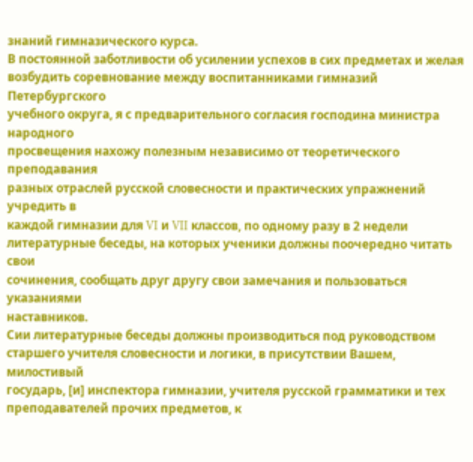знаний гимназического курса.
В постоянной заботливости об усилении успехов в сих предметах и желая
возбудить соревнование между воспитанниками гимназий Петербургского
учебного округа, я с предварительного согласия господина министра народного
просвещения нахожу полезным независимо от теоретического преподавания
разных отраслей русской словесности и практических упражнений учредить в
каждой гимназии для VI и VII классов, по одному разу в 2 недели
литературные беседы, на которых ученики должны поочередно читать свои
сочинения, сообщать друг другу свои замечания и пользоваться указаниями
наставников.
Сии литературные беседы должны производиться под руководством
старшего учителя словесности и логики, в присутствии Вашем, милостивый
государь, [и] инспектора гимназии, учителя русской грамматики и тех
преподавателей прочих предметов, к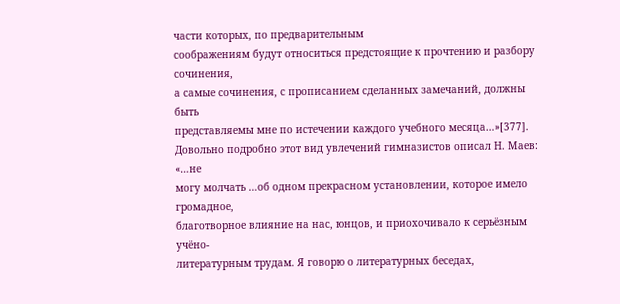части которых, по предварительным
соображениям будут относиться предстоящие к прочтению и разбору сочинения,
а самые сочинения, с прописанием сделанных замечаний, должны быть
представляемы мне по истечении каждого учебного месяца…»[377].
Довольно подробно этот вид увлечений гимназистов описал Н. Маев: «…не
могу молчать …об одном прекрасном установлении, которое имело громадное,
благотворное влияние на нас, юнцов, и приохочивало к серьёзным учёно-
литературным трудам. Я говорю о литературных беседах,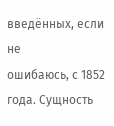введённых, если не
ошибаюсь, с 1852 года. Сущность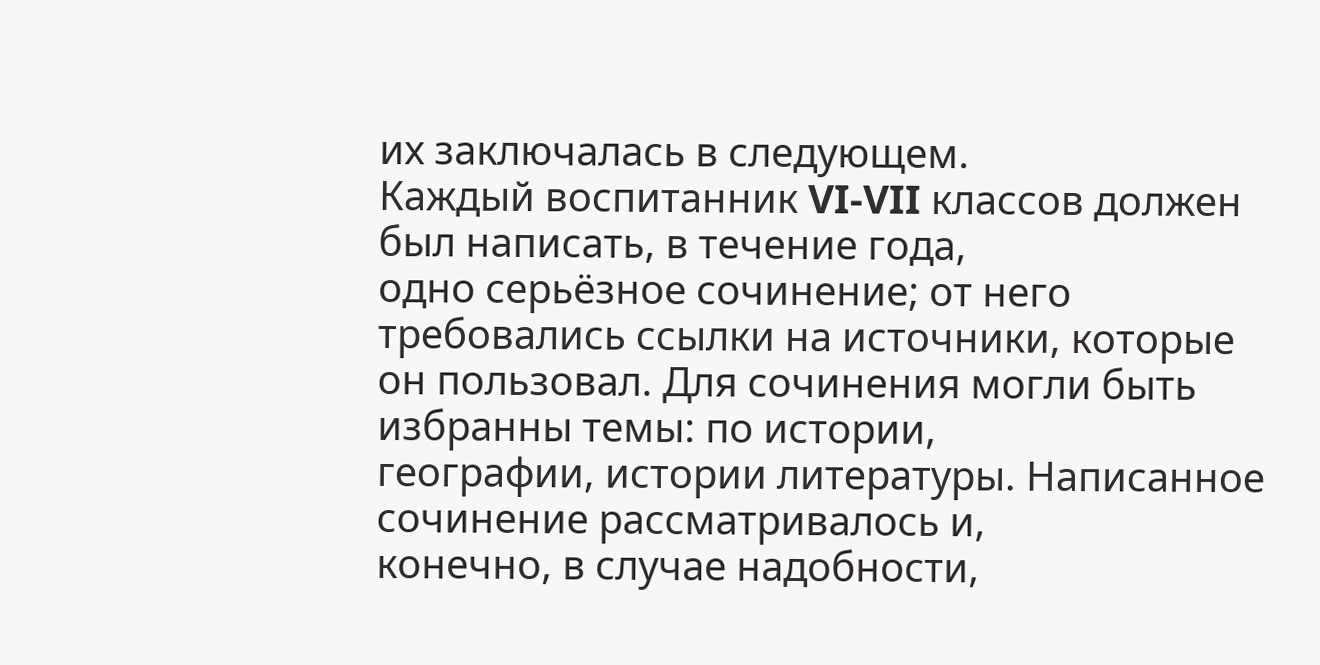их заключалась в следующем.
Каждый воспитанник VI-VII классов должен был написать, в течение года,
одно серьёзное сочинение; от него требовались ссылки на источники, которые
он пользовал. Для сочинения могли быть избранны темы: по истории,
географии, истории литературы. Написанное сочинение рассматривалось и,
конечно, в случае надобности,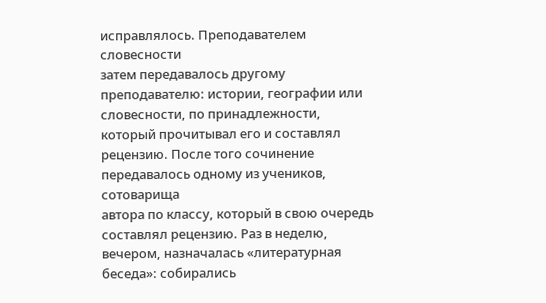исправлялось. Преподавателем словесности
затем передавалось другому преподавателю: истории, географии или
словесности, по принадлежности, который прочитывал его и составлял
рецензию. После того сочинение передавалось одному из учеников, сотоварища
автора по классу, который в свою очередь составлял рецензию. Раз в неделю,
вечером, назначалась «литературная беседа»: собирались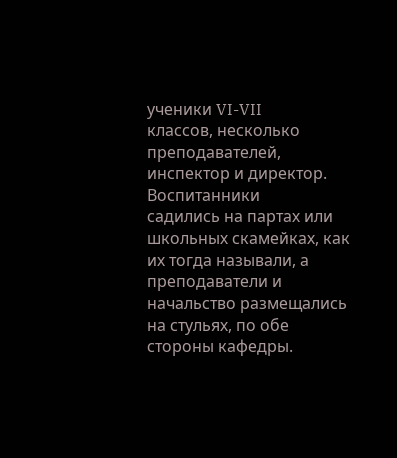ученики VI-VII
классов, несколько преподавателей, инспектор и директор. Воспитанники
садились на партах или школьных скамейках, как их тогда называли, а
преподаватели и начальство размещались на стульях, по обе стороны кафедры.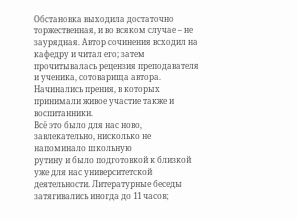Обстановка выходила достаточно торжественная, и во всяком случае – не
заурядная. Автор сочинения всходил на кафедру и читал его; затем
прочитывалась рецензия преподавателя и ученика, сотоварища автора.
Начинались прения, в которых принимали живое участие также и воспитанники.
Всё это было для нас ново, завлекательно, нисколько не напоминало школьную
рутину и было подготовкой к близкой уже для нас университетской
деятельности. Литературные беседы затягивались иногда до 11 часов;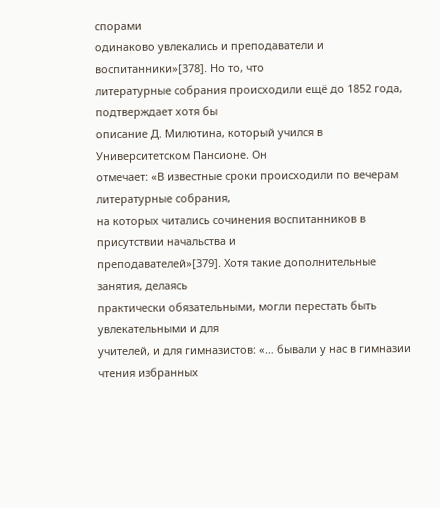спорами
одинаково увлекались и преподаватели и воспитанники»[378]. Но то, что
литературные собрания происходили ещё до 1852 года, подтверждает хотя бы
описание Д. Милютина, который учился в Университетском Пансионе. Он
отмечает: «В известные сроки происходили по вечерам литературные собрания,
на которых читались сочинения воспитанников в присутствии начальства и
преподавателей»[379]. Хотя такие дополнительные занятия, делаясь
практически обязательными, могли перестать быть увлекательными и для
учителей, и для гимназистов: «… бывали у нас в гимназии чтения избранных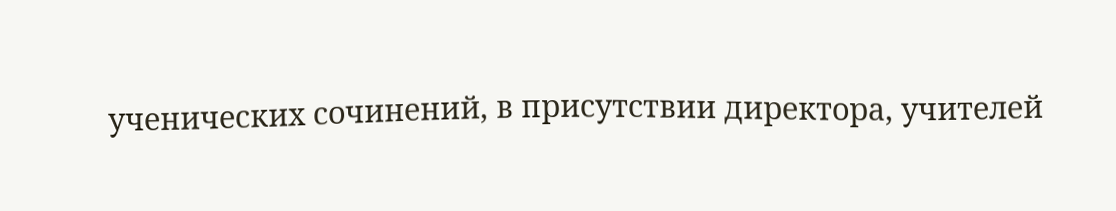ученических сочинений, в присутствии директора, учителей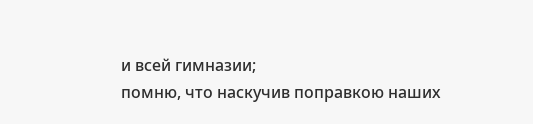и всей гимназии;
помню, что наскучив поправкою наших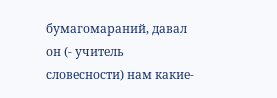бумагомараний, давал он (- учитель
словесности) нам какие-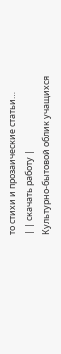то стихи и прозаические статьи…
| | скачать работу |
Культурно-бытовой облик учащихся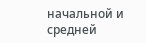начальной и средней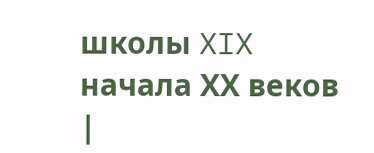школы XIX начала ХХ веков |